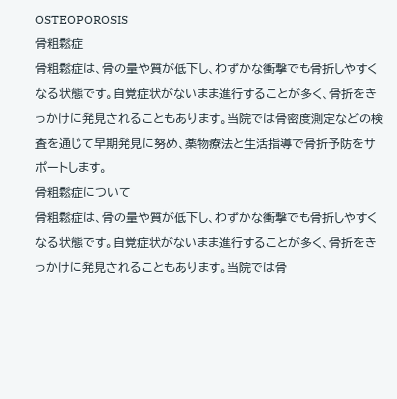OSTEOPOROSIS
骨粗鬆症
骨粗鬆症は、骨の量や質が低下し、わずかな衝撃でも骨折しやすくなる状態です。自覚症状がないまま進行することが多く、骨折をきっかけに発見されることもあります。当院では骨密度測定などの検査を通じて早期発見に努め、薬物療法と生活指導で骨折予防をサポートします。
骨粗鬆症について
骨粗鬆症は、骨の量や質が低下し、わずかな衝撃でも骨折しやすくなる状態です。自覚症状がないまま進行することが多く、骨折をきっかけに発見されることもあります。当院では骨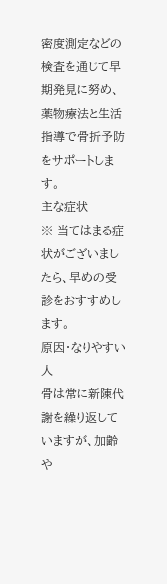密度測定などの検査を通じて早期発見に努め、薬物療法と生活指導で骨折予防をサポートします。
主な症状
※ 当てはまる症状がございましたら、早めの受診をおすすめします。
原因・なりやすい人
骨は常に新陳代謝を繰り返していますが、加齢や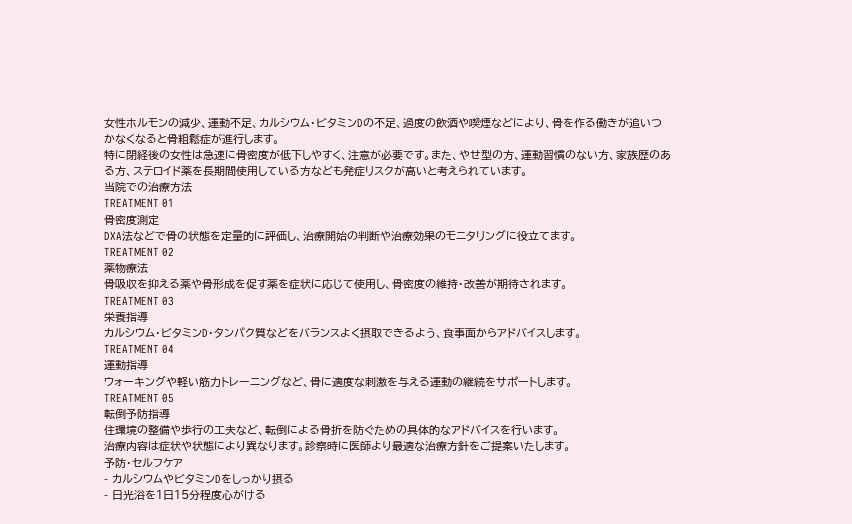女性ホルモンの減少、運動不足、カルシウム・ビタミンDの不足、過度の飲酒や喫煙などにより、骨を作る働きが追いつかなくなると骨粗鬆症が進行します。
特に閉経後の女性は急速に骨密度が低下しやすく、注意が必要です。また、やせ型の方、運動習慣のない方、家族歴のある方、ステロイド薬を長期間使用している方なども発症リスクが高いと考えられています。
当院での治療方法
TREATMENT 01
骨密度測定
DXA法などで骨の状態を定量的に評価し、治療開始の判断や治療効果のモニタリングに役立てます。
TREATMENT 02
薬物療法
骨吸収を抑える薬や骨形成を促す薬を症状に応じて使用し、骨密度の維持・改善が期待されます。
TREATMENT 03
栄養指導
カルシウム・ビタミンD・タンパク質などをバランスよく摂取できるよう、食事面からアドバイスします。
TREATMENT 04
運動指導
ウォーキングや軽い筋力トレーニングなど、骨に適度な刺激を与える運動の継続をサポートします。
TREATMENT 05
転倒予防指導
住環境の整備や歩行の工夫など、転倒による骨折を防ぐための具体的なアドバイスを行います。
治療内容は症状や状態により異なります。診察時に医師より最適な治療方針をご提案いたします。
予防・セルフケア
- カルシウムやビタミンDをしっかり摂る
- 日光浴を1日15分程度心がける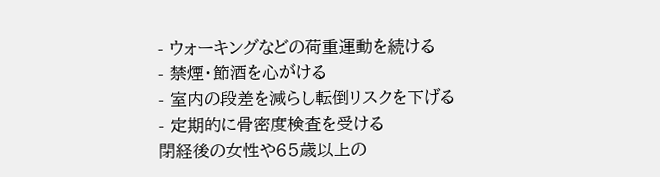- ウォーキングなどの荷重運動を続ける
- 禁煙・節酒を心がける
- 室内の段差を減らし転倒リスクを下げる
- 定期的に骨密度検査を受ける
閉経後の女性や65歳以上の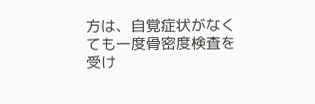方は、自覚症状がなくても一度骨密度検査を受け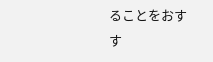ることをおすす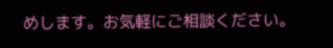めします。お気軽にご相談ください。